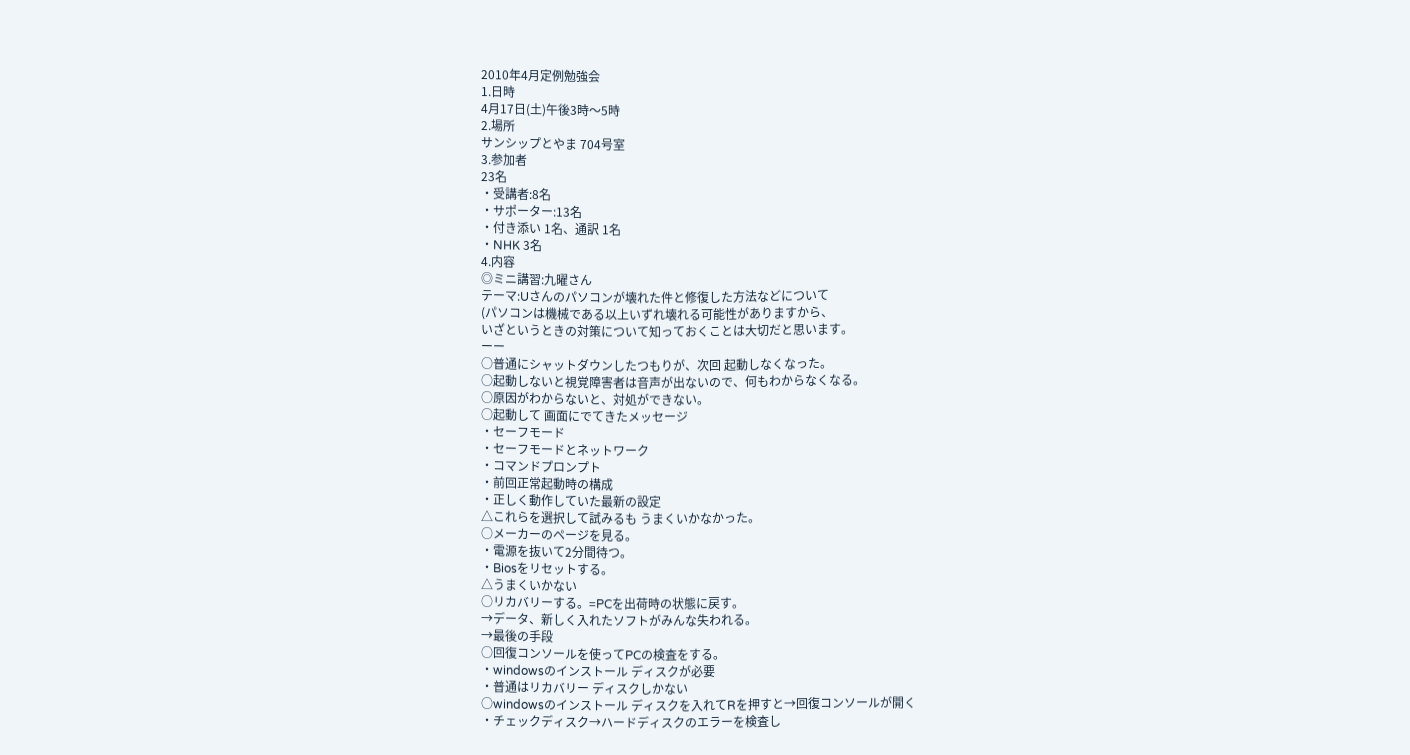2010年4月定例勉強会
1.日時
4月17日(土)午後3時〜5時
2.場所
サンシップとやま 704号室
3.参加者
23名
・受講者:8名
・サポーター:13名
・付き添い 1名、通訳 1名
・NHK 3名
4.内容
◎ミニ講習:九曜さん
テーマ:Uさんのパソコンが壊れた件と修復した方法などについて
(パソコンは機械である以上いずれ壊れる可能性がありますから、
いざというときの対策について知っておくことは大切だと思います。
ーー
○普通にシャットダウンしたつもりが、次回 起動しなくなった。
○起動しないと視覚障害者は音声が出ないので、何もわからなくなる。
○原因がわからないと、対処ができない。
○起動して 画面にでてきたメッセージ
・セーフモード
・セーフモードとネットワーク
・コマンドプロンプト
・前回正常起動時の構成
・正しく動作していた最新の設定
△これらを選択して試みるも うまくいかなかった。
○メーカーのページを見る。
・電源を抜いて2分間待つ。
・Biosをリセットする。
△うまくいかない
○リカバリーする。=PCを出荷時の状態に戻す。
→データ、新しく入れたソフトがみんな失われる。
→最後の手段
○回復コンソールを使ってPCの検査をする。
・windowsのインストール ディスクが必要
・普通はリカバリー ディスクしかない
○windowsのインストール ディスクを入れてRを押すと→回復コンソールが開く
・チェックディスク→ハードディスクのエラーを検査し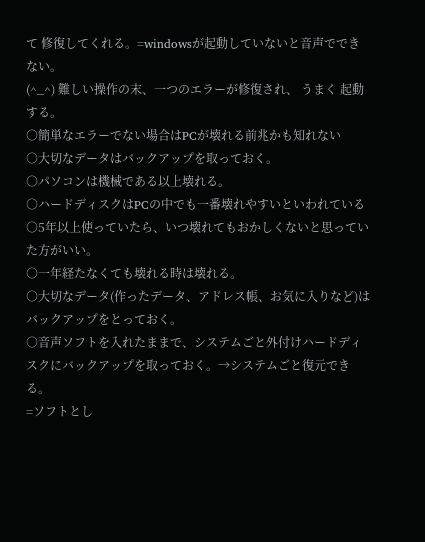て 修復してくれる。=windowsが起動していないと音声でできない。
(^_^) 難しい操作の末、一つのエラーが修復され、 うまく 起動する。
○簡単なエラーでない場合はPCが壊れる前兆かも知れない
○大切なデータはバックアップを取っておく。
○パソコンは機械である以上壊れる。
○ハードディスクはPCの中でも一番壊れやすいといわれている
○5年以上使っていたら、いつ壊れてもおかしくないと思っていた方がいい。
○一年経たなくても壊れる時は壊れる。
○大切なデータ(作ったデータ、アドレス帳、お気に入りなど)はバックアップをとっておく。
○音声ソフトを入れたままで、システムごと外付けハードディスクにバックアップを取っておく。→システムごと復元できる。
=ソフトとし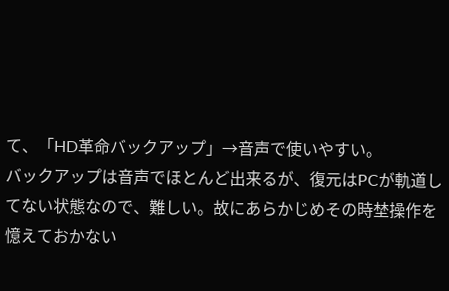て、「HD革命バックアップ」→音声で使いやすい。
バックアップは音声でほとんど出来るが、復元はPCが軌道してない状態なので、難しい。故にあらかじめその時埜操作を憶えておかない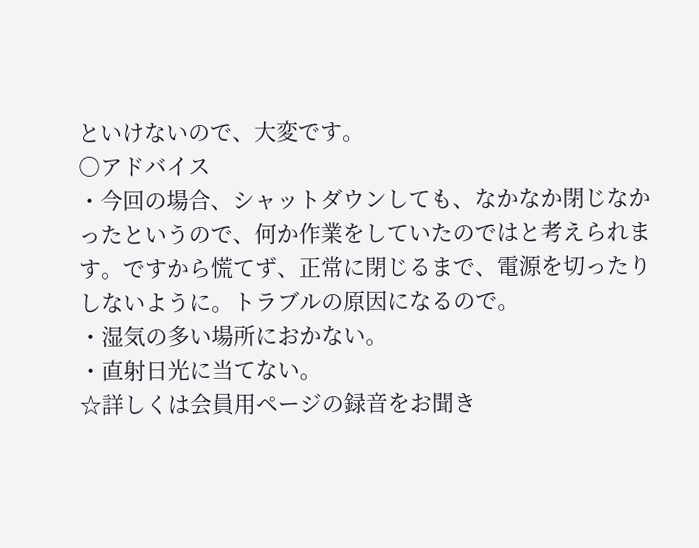といけないので、大変です。
○アドバイス
・今回の場合、シャットダウンしても、なかなか閉じなかったというので、何か作業をしていたのではと考えられます。ですから慌てず、正常に閉じるまで、電源を切ったりしないように。トラブルの原因になるので。
・湿気の多い場所におかない。
・直射日光に当てない。
☆詳しくは会員用ページの録音をお聞き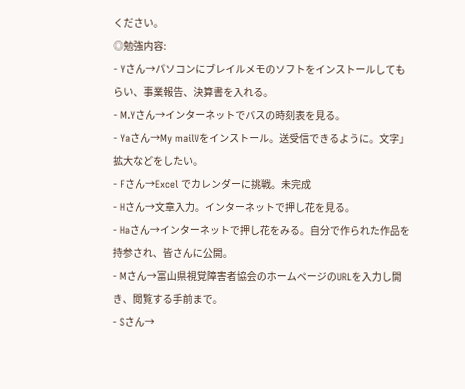ください。
◎勉強内容:
- Yさん→パソコンにブレイルメモのソフトをインストールしてもらい、事業報告、決算書を入れる。
- M.Yさん→インターネットでバスの時刻表を見る。
- Yaさん→My mailVをインストール。送受信できるように。文字」拡大などをしたい。
- Fさん→Excel でカレンダーに挑戦。未完成
- Hさん→文章入力。インターネットで押し花を見る。
- Haさん→インターネットで押し花をみる。自分で作られた作品を持参され、皆さんに公開。
- Mさん→富山県視覚障害者協会のホームページのURLを入力し開き、閲覧する手前まで。
- Sさん→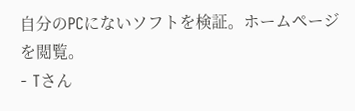自分のPCにないソフトを検証。ホームページを閲覧。
- Tさん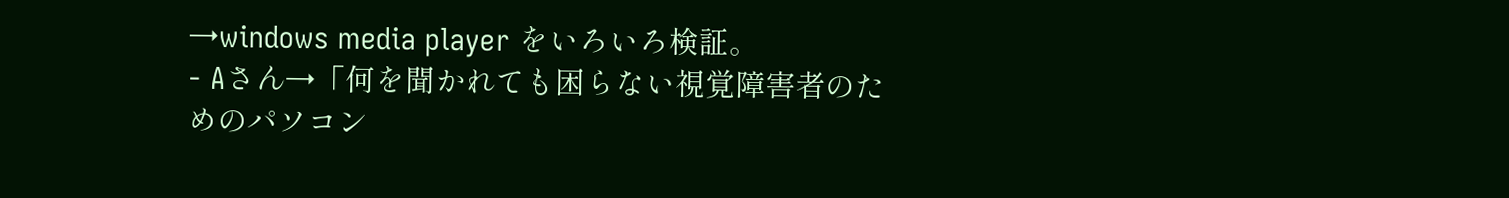→windows media player をいろいろ検証。
- Aさん→「何を聞かれても困らない視覚障害者のためのパソコン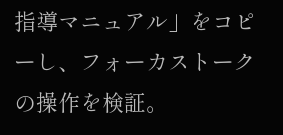指導マニュアル」をコピーし、フォーカストークの操作を検証。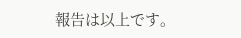報告は以上です。